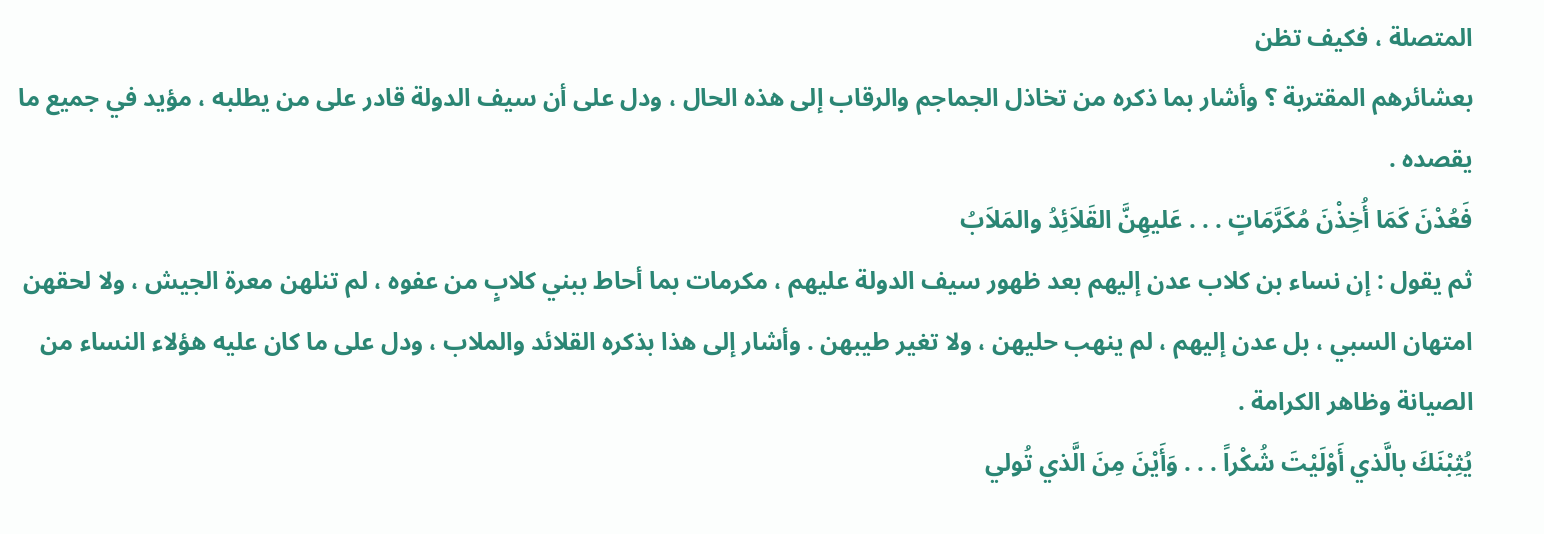المتصلة ، فكيف تظن
بعشائرهم المقتربة ؟ وأشار بما ذكره من تخاذل الجماجم والرقاب إلى هذه الحال ، ودل على أن سيف الدولة قادر على من يطلبه ، مؤيد في جميع ما يقصده .
فَعُدْنَ كَمَا أُخِذْنَ مُكَرَّمَاتٍ . . . عَليهِنَّ القَلاَئِدُ والمَلاَبُ
ثم يقول : إن نساء بن كلاب عدن إليهم بعد ظهور سيف الدولة عليهم ، مكرمات بما أحاط ببني كلابٍ من عفوه ، لم تنلهن معرة الجيش ، ولا لحقهن امتهان السبي ، بل عدن إليهم ، لم ينهب حليهن ، ولا تغير طيبهن . وأشار إلى هذا بذكره القلائد والملاب ، ودل على ما كان عليه هؤلاء النساء من الصيانة وظاهر الكرامة .
يُثِبْنَكَ بالَّذي أَوْلَيْتَ شُكْراً . . . وَأَيْنَ مِنَ الَّذي تُولي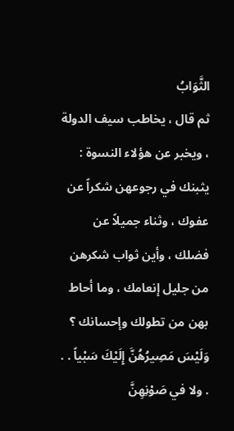الثَّوَابُ
ثم قال ، يخاطب سيف الدولة ، ويخبر عن هؤلاء النسوة : يثبنك في رجوعهن شكراً عن عفوك ، وثناء جميلاً عن فضلك ، وأين ثواب شكرهن من جليل إنعامك ، وما أحاط بهن من تطولك وإحسانك ؟
وَلَيْسَ مَصِيرُهُنَّ إِلَيْكَ سَبْياً . . . ولا في صَوْنِهِنَّ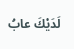لَدَيْكَ عابُ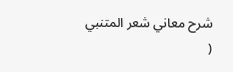شرح معاني شعر المتنبي (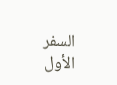السفر الأول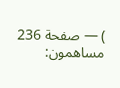) — صفحة 236
مساهمون: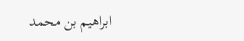ابراهيم بن محمد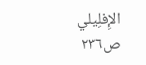الإِفلِيلي
ص٢٣٦